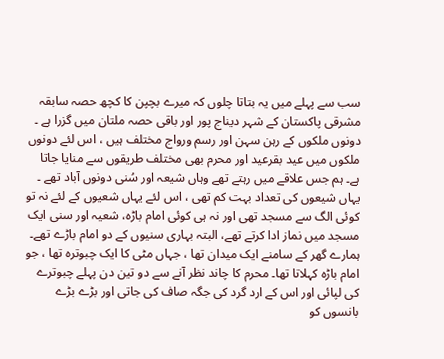سب سے پہلے میں یہ بتاتا چلوں کہ میرے بچپن کا کچھ حصہ سابقہ مشرقی پاکستان کے شہر دیناج پور اور باقی حصہ ملتان میں گزرا ہے ۔ دونوں ملکوں کے رہن سہن اور رسم ورواج مختلف ہیں ، اس لئے دونوں ملکوں میں عید بقرعید اور محرم بھی مختلف طریقوں سے منایا جاتا ہے۔ ہم جس علاقے میں رہتے تھے وہاں شیعہ اور سُنی دونوں آباد تھے ۔ یہاں شیعوں کی تعداد بہت کم تھی ، اس لئے یہاں شعیوں کے لئے نہ تو کوئی الگ سے مسجد تھی اور نہ ہی کوئی امام باڑہ، شعیہ اور سنی ایک مسجد میں نماز ادا کرتے تھے، البتہ بہاری سنیوں کے دو امام باڑے تھے۔ ہمارے گھر کے سامنے ایک میدان تھا ، جہاں مٹی کا ایک چبوترہ تھا ، جو امام باڑہ کہلاتا تھا۔ محرم کا چاند نظر آنے سے دو تین دن پہلے چبوترے کی لپائی اور اس کے ارد گرد کی جگہ صاف کی جاتی اور بڑے بڑے بانسوں کو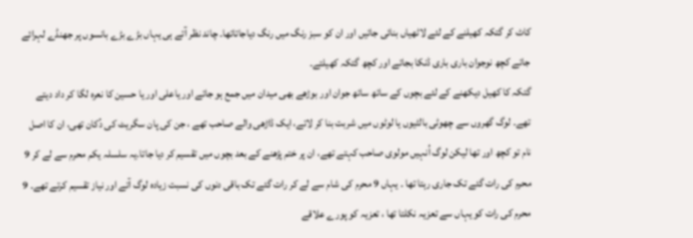کاٹ کر گتکہ کھیلنے کے لئے لاٹھیاں بنائی جاتیں اور ان کو سبز رنگ میں رنگ دیاجاتاتھا۔ چاند نظر آتے ہی یہاں بڑے بڑے بانسوں پر جھنڈے لہرائے جاتے کچھ نوجوان باری باری ڈنکا بجاتے اور کچھ گتکہ کھیلتے۔
گتکہ کا کھیل دیکھنے کے لئے بچوں کے ساتھ ساتھ جوان اور بوڑھے بھی میدان میں جمع ہو جاتے اور یاعلی اور یا حسین کا نعرہ لگا کر داد دیتے تھے۔ لوگ گھروں سے چھوٹی بالٹیوں یا لوٹوں میں شربت بنا کر لاتے، ایک ڈاڑھی والے صاحب تھے ، جن کی پان سگریٹ کی دُکان تھی، ان کا اصل نام تو کچھ اور تھا لیکن لوگ اُنہیں مولوی صاحب کہتے تھے، ان پر ختم پڑھنے کے بعد بچوں میں تقسیم کر دیا جاتا۔یہ سلسلہ یکم محرم سے لے کر 9 محرم کی رات گئے تک جاری رہتا تھا ۔ یہاں 9 محرم کی شام سے لے کر رات گئے تک باقی دنوں کی نسبت زیادہ لوگ آتے اور نیاز تقسیم کرتے تھے۔ 9 محرم کی رات کو یہاں سے تعزیہ نکلتا تھا ، تعزیہ کو پورے علاقے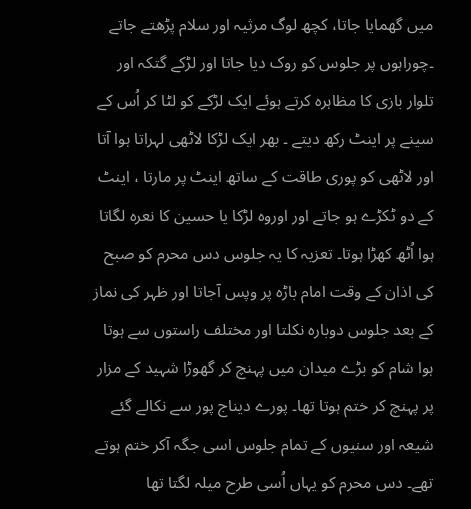میں گھمایا جاتا، کچھ لوگ مرثیہ اور سلام پڑھتے جاتے ۔چوراہوں پر جلوس کو روک دیا جاتا اور لڑکے گتکہ اور تلوار بازی کا مظاہرہ کرتے ہوئے ایک لڑکے کو لٹا کر اُس کے سینے پر اینٹ رکھ دیتے ۔ بھر ایک لڑکا لاٹھی لہراتا ہوا آتا اور لاٹھی کو پوری طاقت کے ساتھ اینٹ پر مارتا ، اینٹ کے دو ٹکڑے ہو جاتے اور اوروہ لڑکا یا حسین کا نعرہ لگاتا ہوا اُٹھ کھڑا ہوتا۔ تعزیہ کا یہ جلوس دس محرم کو صبح کی اذان کے وقت امام باڑہ پر وپس آجاتا اور ظہر کی نماز کے بعد جلوس دوبارہ نکلتا اور مختلف راستوں سے ہوتا ہوا شام کو بڑے میدان میں پہنچ کر گھوڑا شہید کے مزار پر پہنچ کر ختم ہوتا تھا۔ پورے دیناج پور سے نکالے گئے شیعہ اور سنیوں کے تمام جلوس اسی جگہ آکر ختم ہوتے تھے۔ دس محرم کو یہاں اُسی طرح میلہ لگتا تھا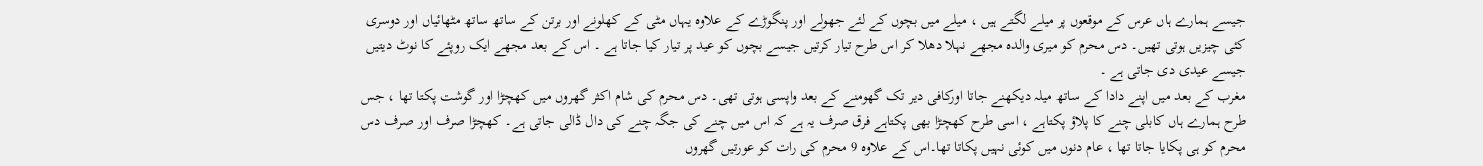جیسے ہمارے ہاں عرس کے موقعوں پر میلے لگتے ہیں ، میلے میں بچوں کے لئے جھولے اور پنگوڑے کے علاوہ یہاں مٹی کے کھلونے اور برتن کے ساتھ ساتھ مٹھائیاں اور دوسری کئی چیزیں ہوتی تھیں۔ دس محرم کو میری والدہ مجھے نہلا دھلا کر اس طرح تیار کرتیں جیسے بچوں کو عید پر تیار کیا جاتا ہے ۔ اس کے بعد مجھے ایک روپئے کا نوٹ دیتیں جیسے عیدی دی جاتی ہے ۔
مغرب کے بعد میں اپنے دادا کے ساتھ میلہ دیکھنے جاتا اورکافی دیر تک گھومنے کے بعد واپسی ہوتی تھی۔ دس محرم کی شام اکثر گھروں میں کھچڑا اور گوشت پکتا تھا ، جس طرح ہمارے ہاں کابلی چنے کا پلاؤ پکتاہے ، اسی طرح کھچڑا بھی پکتاہے فرق صرف یہ ہے کہ اس میں چنے کی جگہ چنے کی دال ڈالی جاتی ہے۔ کھچڑا صرف اور صرف دس محرم کو ہی پکایا جاتا تھا ، عام دنوں میں کوئی نہیں پکاتا تھا۔اس کے علاوہ 9 محرم کی رات کو عورتیں گھروں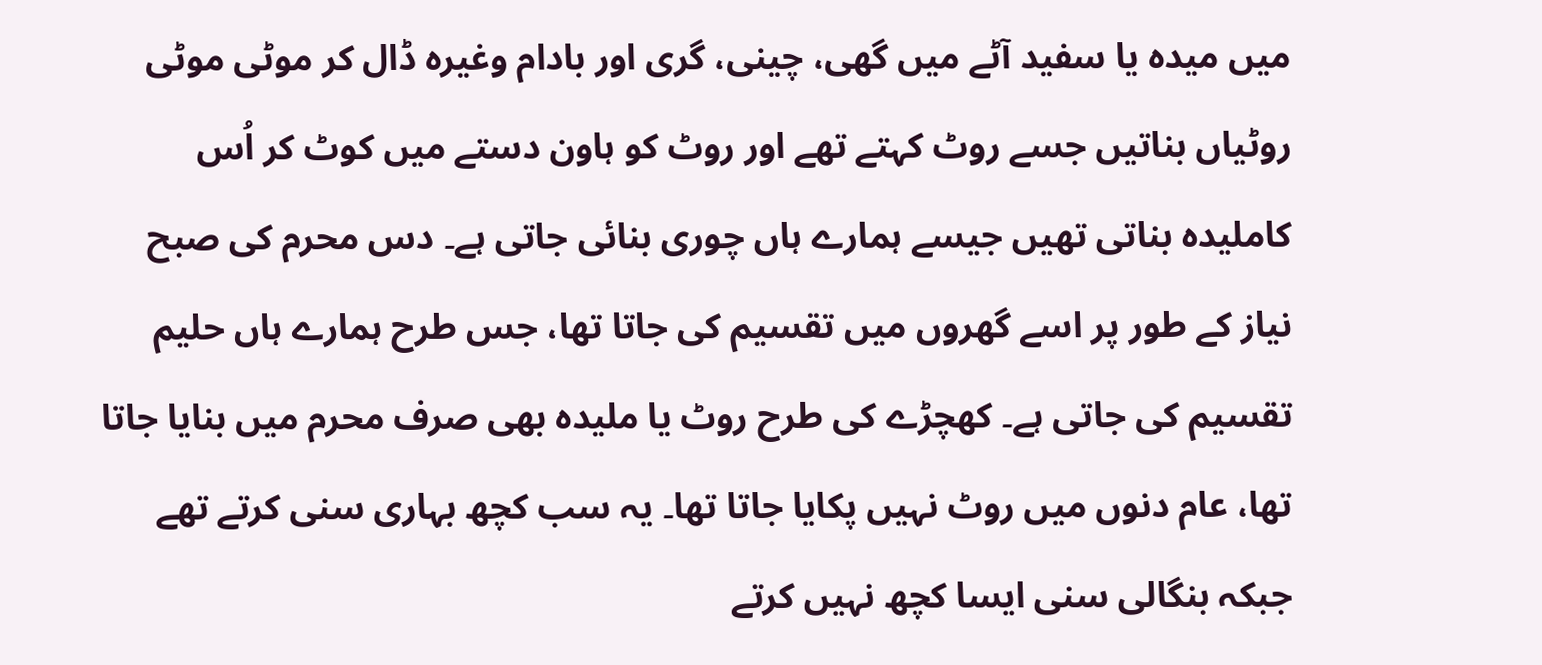میں میدہ یا سفید آٹے میں گھی، چینی، گری اور بادام وغیرہ ڈال کر موٹی موٹی روٹیاں بناتیں جسے روٹ کہتے تھے اور روٹ کو ہاون دستے میں کوٹ کر اُس کاملیدہ بناتی تھیں جیسے ہمارے ہاں چوری بنائی جاتی ہے۔ دس محرم کی صبح نیاز کے طور پر اسے گھروں میں تقسیم کی جاتا تھا، جس طرح ہمارے ہاں حلیم تقسیم کی جاتی ہے۔ کھچڑے کی طرح روٹ یا ملیدہ بھی صرف محرم میں بنایا جاتا تھا، عام دنوں میں روٹ نہیں پکایا جاتا تھا۔ یہ سب کچھ بہاری سنی کرتے تھے جبکہ بنگالی سنی ایسا کچھ نہیں کرتے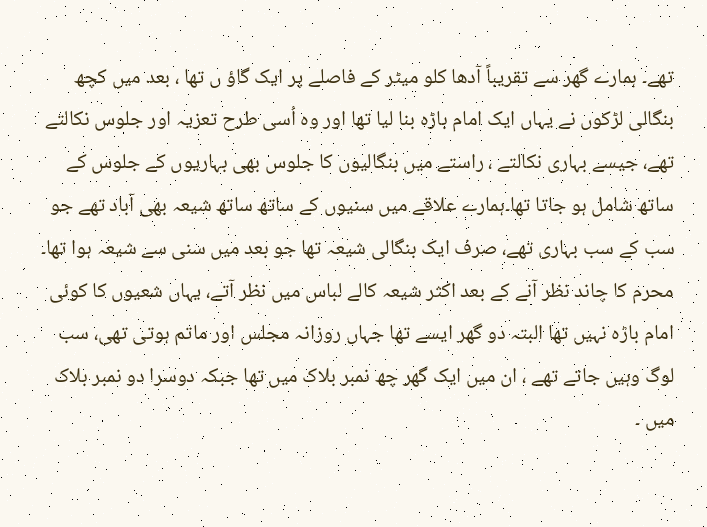تھے۔ ہمارے گھر سے تقریباً آدھا کلو میٹر کے فاصلے پر ایک گاؤ ں تھا ، بعد میں کچھ بنگالی لڑکوں نے یہاں ایک امام باڑہ بنا لیا تھا اور وہ اُسی طرح تعزیہ اور جلوس نکالتے تھے، جیسے بہاری نکالتے ، راستے میں بنگالیوں کا جلوس بھی بہاریوں کے جلوس کے ساتھ شامل ہو جاتا تھا۔ہمارے علاقے میں سنیوں کے ساتھ ساتھ شیعہ بھی آباد تھے جو سب کے سب بہاری تھے، صرف ایک بنگالی شیعہ تھا جو بعد میں سنی سے شیعہ ہوا تھا۔ محرم کا چاند نظر آنے کے بعد اکثر شیعہ کالے لباس میں نظر آتے، یہاں شعیوں کا کوئی امام باڑہ نہیں تھا البتہ دو گھر ایسے تھا جہاں روزانہ مجلس اور ماتم ہوتی تھی، سب لوگ وہیں جاتے تھے ، ان میں ایک گھر چھ نمبر بلاک میں تھا جبکہ دوسرا دو نمبر بلاک میں ۔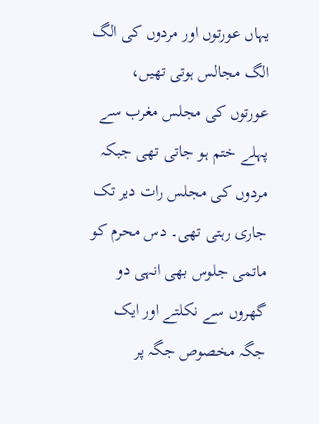یہاں عورتوں اور مردوں کی الگ الگ مجالس ہوتی تھیں، عورتوں کی مجلس مغرب سے پہلے ختم ہو جاتی تھی جبکہ مردوں کی مجلس رات دیر تک جاری رہتی تھی۔ دس محرم کو ماتمی جلوس بھی انہی دو گھروں سے نکلتے اور ایک جگہ مخصوص جگہ پر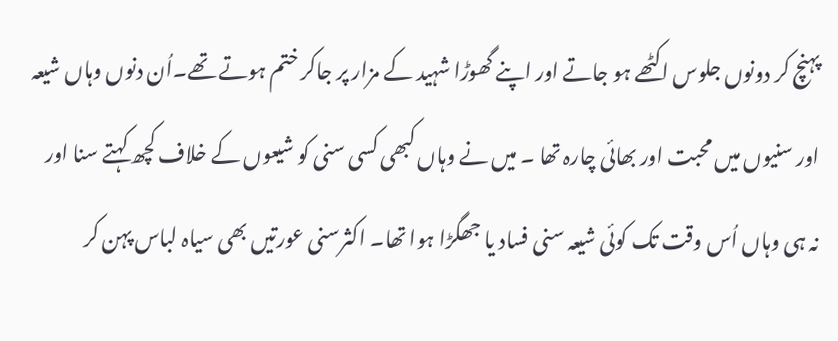پہنچ کر دونوں جلوس اکٹھے ہو جاتے اور اپنے گھوڑا شہید کے مزار پر جاکر ختم ہوتے تھے۔اُن دنوں وہاں شیعہ اور سنیوں میں محبت اور بھائی چارہ تھا ۔ میں نے وہاں کبھی کسی سنی کو شیعوں کے خلاف کچھ کہتے سنا اور نہ ہی وہاں اُس وقت تک کوئی شیعہ سنی فساد یا جھگڑا ہوا تھا۔ اکثرسنی عورتیں بھی سیاہ لباس پہن کر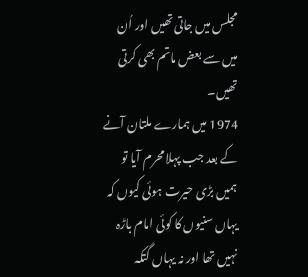مجلس میں جاتی تھیں اور اُن میں سے بعض ماتم بھی کرتی تھیں۔
1974 میں ہمارے ملتان آنے کے بعد جب پہلا محرم آیا تو ہمیں بڑی حیرت ہوئی کیوں کہ یہاں سنیوں کا کوئی امام باڑہ نہیں تھا اور نہ یہاں گتکہ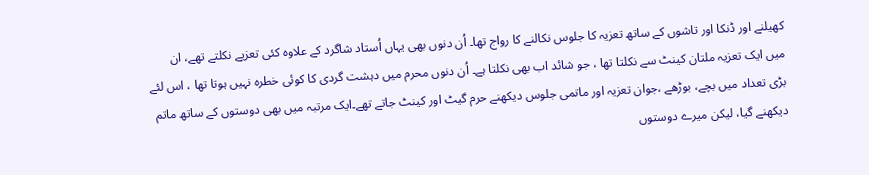کھیلنے اور ڈنکا اور تاشوں کے ساتھ تعزیہ کا جلوس نکالنے کا رواج تھا۔ اُن دنوں بھی یہاں اُستاد شاگرد کے علاوہ کئی تعزیے نکلتے تھے، ان میں ایک تعزیہ ملتان کینٹ سے نکلتا تھا ، جو شائد اب بھی نکلتا ہے۔ اُن دنوں محرم میں دہشت گردی کا کوئی خطرہ نہیں ہوتا تھا ، اس لئے بڑی تعداد میں بچے، بوڑھے ،جوان تعزیہ اور ماتمی جلوس دیکھنے حرم گیٹ اور کینٹ جاتے تھے۔ایک مرتبہ میں بھی دوستوں کے ساتھ ماتم دیکھنے گیا، لیکن میرے دوستوں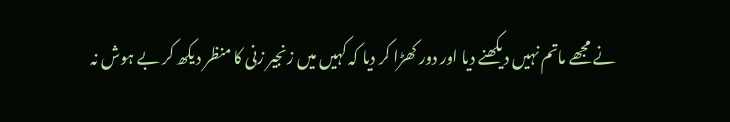نے مجھے ماتم نہیں دیکھنے دیا اور دور کھڑا کر دیا کہ کہیں میں زنجیر زنی کا منظر دیکھ کر بے ہوش نہ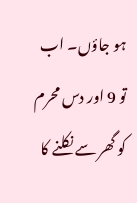ہو جاؤں۔ اب تو 9 اور دس محرم کو گھر سے نکلنے کا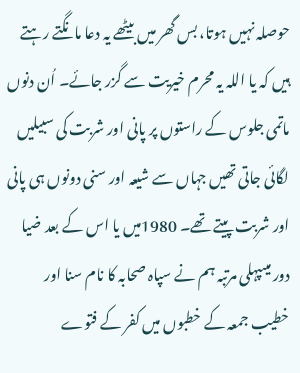حوصلہ نہیں ہوتا، بس گھر میں بیٹھے یہ دعا مانگتے رہتے ہیں کہ یا اللہ یہ محرم خیریت سے گزر جائے۔ اُن دنوں ماتمی جلوس کے راستوں پر پانی اور شربت کی سبیلیں لگائی جاتی تھیں جہاں سے شیعہ اور سنی دونوں ہی پانی اور شربت پیتے تھے۔ 1980میں یا اس کے بعد ضیا دور میںپہلی مرتبہ ہم نے سپاہ صحابہ کا نام سنا اور خطیب جمعہ کے خطبوں میں کفر کے فتوے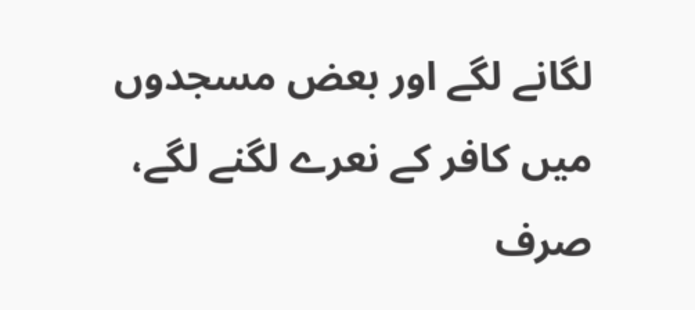لگانے لگے اور بعض مسجدوں میں کافر کے نعرے لگنے لگے، صرف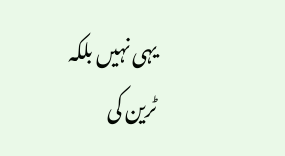یہی نہیں بلکہ ٹرین کی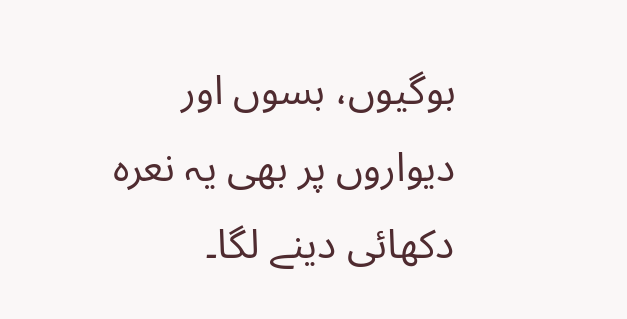بوگیوں، بسوں اور دیواروں پر بھی یہ نعرہ دکھائی دینے لگا۔